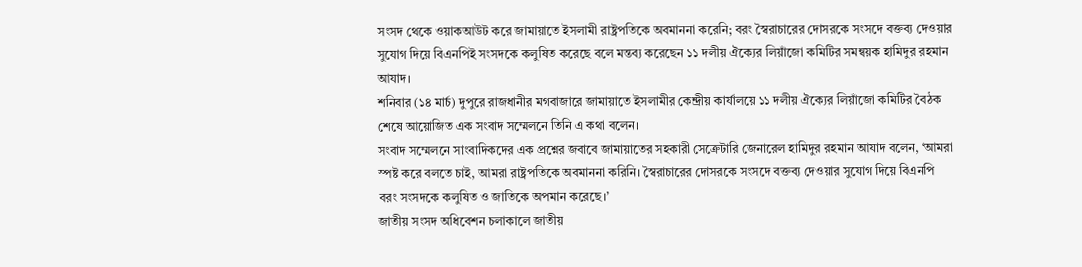সংসদ থেকে ওয়াকআউট করে জামায়াতে ইসলামী রাষ্ট্রপতিকে অবমাননা করেনি; বরং স্বৈরাচারের দোসরকে সংসদে বক্তব্য দেওয়ার সুযোগ দিয়ে বিএনপিই সংসদকে কলুষিত করেছে বলে মন্তব্য করেছেন ১১ দলীয় ঐক্যের লিয়াঁজো কমিটির সমন্বয়ক হামিদুর রহমান আযাদ।
শনিবার (১৪ মার্চ) দুপুরে রাজধানীর মগবাজারে জামায়াতে ইসলামীর কেন্দ্রীয় কার্যালয়ে ১১ দলীয় ঐক্যের লিয়াঁজো কমিটির বৈঠক শেষে আয়োজিত এক সংবাদ সম্মেলনে তিনি এ কথা বলেন।
সংবাদ সম্মেলনে সাংবাদিকদের এক প্রশ্নের জবাবে জামায়াতের সহকারী সেক্রেটারি জেনারেল হামিদুর রহমান আযাদ বলেন, ‘আমরা স্পষ্ট করে বলতে চাই, আমরা রাষ্ট্রপতিকে অবমাননা করিনি। স্বৈরাচারের দোসরকে সংসদে বক্তব্য দেওয়ার সুযোগ দিয়ে বিএনপি বরং সংসদকে কলুষিত ও জাতিকে অপমান করেছে।’
জাতীয় সংসদ অধিবেশন চলাকালে জাতীয়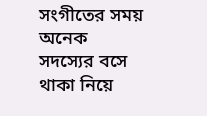সংগীতের সময় অনেক সদস্যের বসে থাকা নিয়ে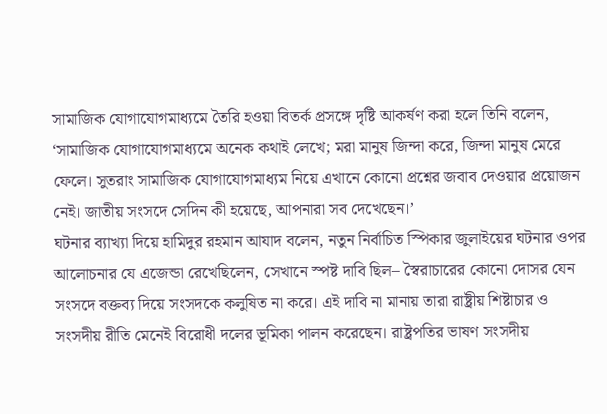সামাজিক যোগাযোগমাধ্যমে তৈরি হওয়া বিতর্ক প্রসঙ্গে দৃষ্টি আকর্ষণ করা হলে তিনি বলেন, ‘সামাজিক যোগাযোগমাধ্যমে অনেক কথাই লেখে; মরা মানুষ জিন্দা করে, জিন্দা মানুষ মেরে ফেলে। সুতরাং সামাজিক যোগাযোগমাধ্যম নিয়ে এখানে কোনো প্রশ্নের জবাব দেওয়ার প্রয়োজন নেই। জাতীয় সংসদে সেদিন কী হয়েছে, আপনারা সব দেখেছেন।’
ঘটনার ব্যাখ্যা দিয়ে হামিদুর রহমান আযাদ বলেন, নতুন নির্বাচিত স্পিকার জুলাইয়ের ঘটনার ওপর আলোচনার যে এজেন্ডা রেখেছিলেন, সেখানে স্পষ্ট দাবি ছিল– স্বৈরাচারের কোনো দোসর যেন সংসদে বক্তব্য দিয়ে সংসদকে কলুষিত না করে। এই দাবি না মানায় তারা রাষ্ট্রীয় শিষ্টাচার ও সংসদীয় রীতি মেনেই বিরোধী দলের ভূমিকা পালন করেছেন। রাষ্ট্রপতির ভাষণ সংসদীয়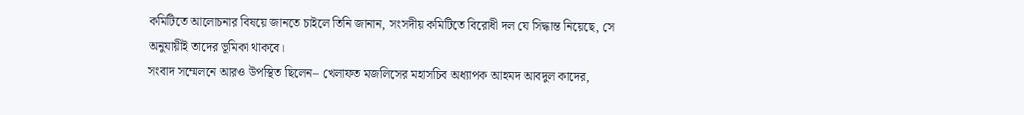কমিটিতে আলোচনার বিষয়ে জানতে চাইলে তিনি জানান, সংসদীয় কমিটিতে বিরোধী দল যে সিদ্ধান্ত নিয়েছে, সে অনুযায়ীই তাদের ভূমিকা থাকবে।
সংবাদ সম্মেলনে আরও উপস্থিত ছিলেন– খেলাফত মজলিসের মহাসচিব অধ্যাপক আহমদ আবদুল কাদের,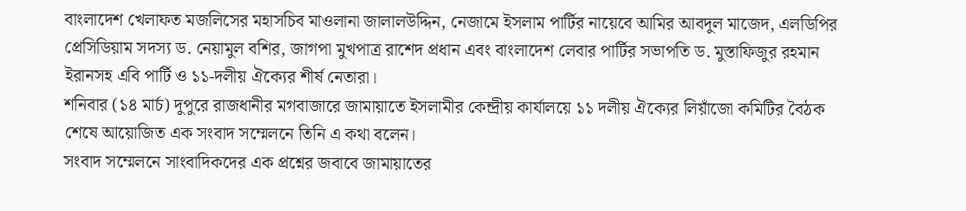বাংলাদেশ খেলাফত মজলিসের মহাসচিব মাওলানা জালালউদ্দিন, নেজামে ইসলাম পার্টির নায়েবে আমির আবদুল মাজেদ, এলডিপির প্রেসিডিয়াম সদস্য ড. নেয়ামুল বশির, জাগপা মুখপাত্র রাশেদ প্রধান এবং বাংলাদেশ লেবার পার্টির সভাপতি ড. মুস্তাফিজুর রহমান ইরানসহ এবি পার্টি ও ১১-দলীয় ঐক্যের শীর্ষ নেতারা।
শনিবার (১৪ মার্চ) দুপুরে রাজধানীর মগবাজারে জামায়াতে ইসলামীর কেন্দ্রীয় কার্যালয়ে ১১ দলীয় ঐক্যের লিয়াঁজো কমিটির বৈঠক শেষে আয়োজিত এক সংবাদ সম্মেলনে তিনি এ কথা বলেন।
সংবাদ সম্মেলনে সাংবাদিকদের এক প্রশ্নের জবাবে জামায়াতের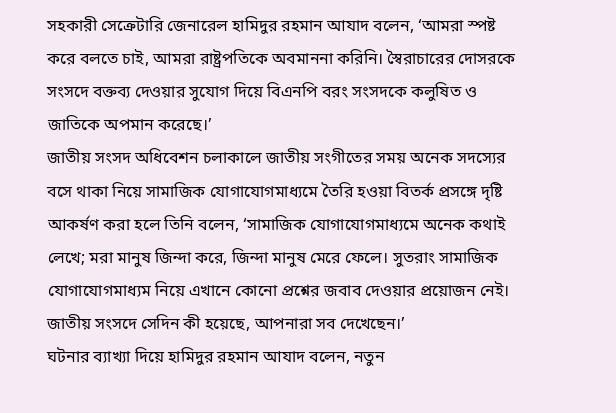সহকারী সেক্রেটারি জেনারেল হামিদুর রহমান আযাদ বলেন, ‘আমরা স্পষ্ট করে বলতে চাই, আমরা রাষ্ট্রপতিকে অবমাননা করিনি। স্বৈরাচারের দোসরকে সংসদে বক্তব্য দেওয়ার সুযোগ দিয়ে বিএনপি বরং সংসদকে কলুষিত ও জাতিকে অপমান করেছে।’
জাতীয় সংসদ অধিবেশন চলাকালে জাতীয় সংগীতের সময় অনেক সদস্যের বসে থাকা নিয়ে সামাজিক যোগাযোগমাধ্যমে তৈরি হওয়া বিতর্ক প্রসঙ্গে দৃষ্টি আকর্ষণ করা হলে তিনি বলেন, ‘সামাজিক যোগাযোগমাধ্যমে অনেক কথাই লেখে; মরা মানুষ জিন্দা করে, জিন্দা মানুষ মেরে ফেলে। সুতরাং সামাজিক যোগাযোগমাধ্যম নিয়ে এখানে কোনো প্রশ্নের জবাব দেওয়ার প্রয়োজন নেই। জাতীয় সংসদে সেদিন কী হয়েছে, আপনারা সব দেখেছেন।’
ঘটনার ব্যাখ্যা দিয়ে হামিদুর রহমান আযাদ বলেন, নতুন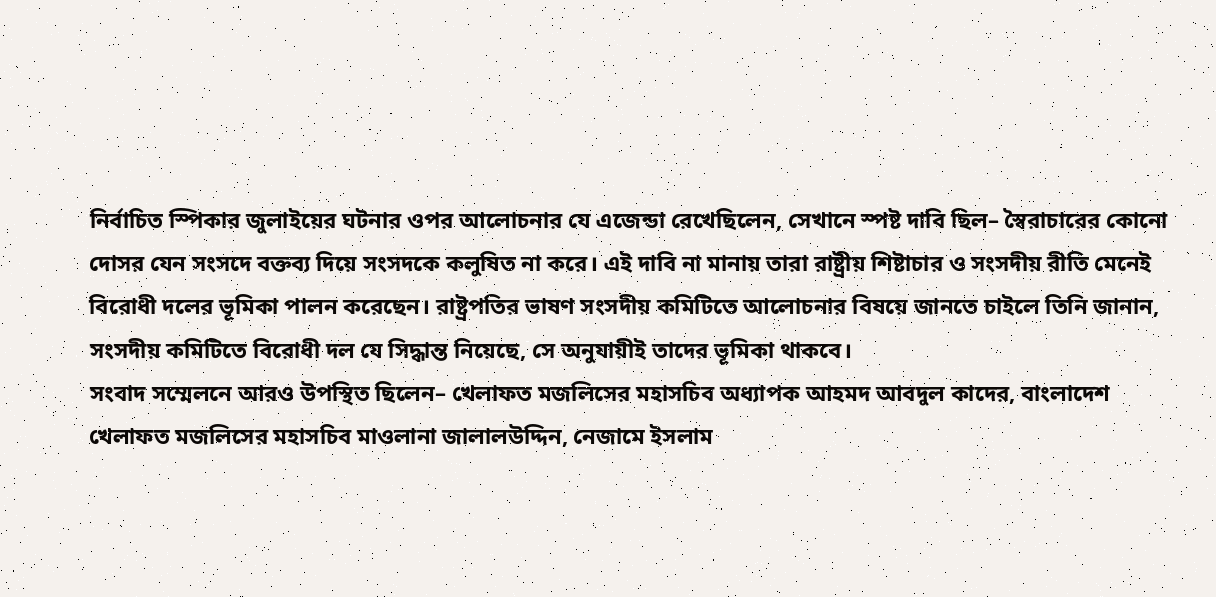নির্বাচিত স্পিকার জুলাইয়ের ঘটনার ওপর আলোচনার যে এজেন্ডা রেখেছিলেন, সেখানে স্পষ্ট দাবি ছিল– স্বৈরাচারের কোনো দোসর যেন সংসদে বক্তব্য দিয়ে সংসদকে কলুষিত না করে। এই দাবি না মানায় তারা রাষ্ট্রীয় শিষ্টাচার ও সংসদীয় রীতি মেনেই বিরোধী দলের ভূমিকা পালন করেছেন। রাষ্ট্রপতির ভাষণ সংসদীয় কমিটিতে আলোচনার বিষয়ে জানতে চাইলে তিনি জানান, সংসদীয় কমিটিতে বিরোধী দল যে সিদ্ধান্ত নিয়েছে, সে অনুযায়ীই তাদের ভূমিকা থাকবে।
সংবাদ সম্মেলনে আরও উপস্থিত ছিলেন– খেলাফত মজলিসের মহাসচিব অধ্যাপক আহমদ আবদুল কাদের, বাংলাদেশ খেলাফত মজলিসের মহাসচিব মাওলানা জালালউদ্দিন, নেজামে ইসলাম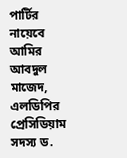পার্টির নায়েবে আমির আবদুল মাজেদ, এলডিপির প্রেসিডিয়াম সদস্য ড.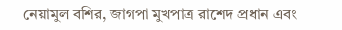নেয়ামুল বশির, জাগপা মুখপাত্র রাশেদ প্রধান এবং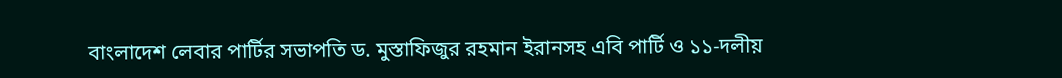বাংলাদেশ লেবার পার্টির সভাপতি ড. মুস্তাফিজুর রহমান ইরানসহ এবি পার্টি ও ১১-দলীয়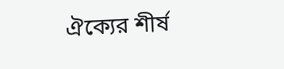ঐক্যের শীর্ষ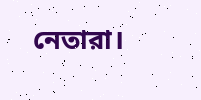নেতারা।